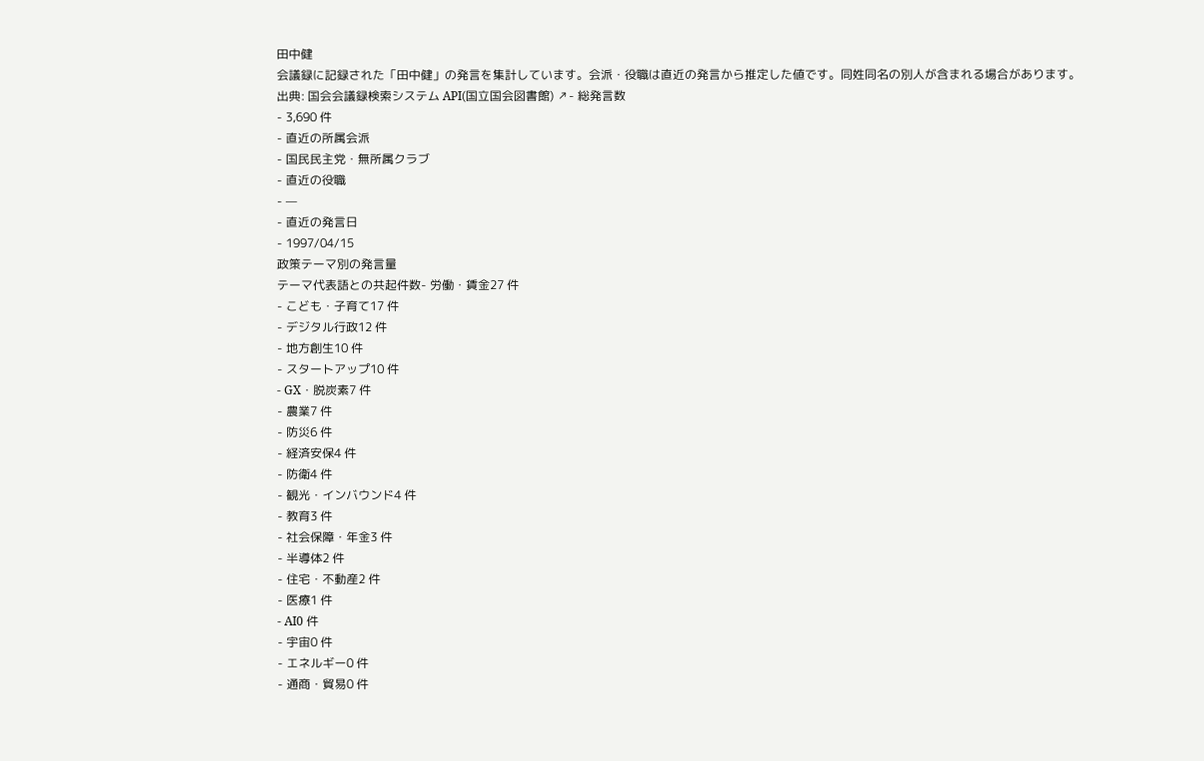田中健
会議録に記録された「田中健」の発言を集計しています。会派・役職は直近の発言から推定した値です。同姓同名の別人が含まれる場合があります。
出典: 国会会議録検索システム API(国立国会図書館) ↗- 総発言数
- 3,690 件
- 直近の所属会派
- 国民民主党・無所属クラブ
- 直近の役職
- —
- 直近の発言日
- 1997/04/15
政策テーマ別の発言量
テーマ代表語との共起件数- 労働・賃金27 件
- こども・子育て17 件
- デジタル行政12 件
- 地方創生10 件
- スタートアップ10 件
- GX・脱炭素7 件
- 農業7 件
- 防災6 件
- 経済安保4 件
- 防衛4 件
- 観光・インバウンド4 件
- 教育3 件
- 社会保障・年金3 件
- 半導体2 件
- 住宅・不動産2 件
- 医療1 件
- AI0 件
- 宇宙0 件
- エネルギー0 件
- 通商・貿易0 件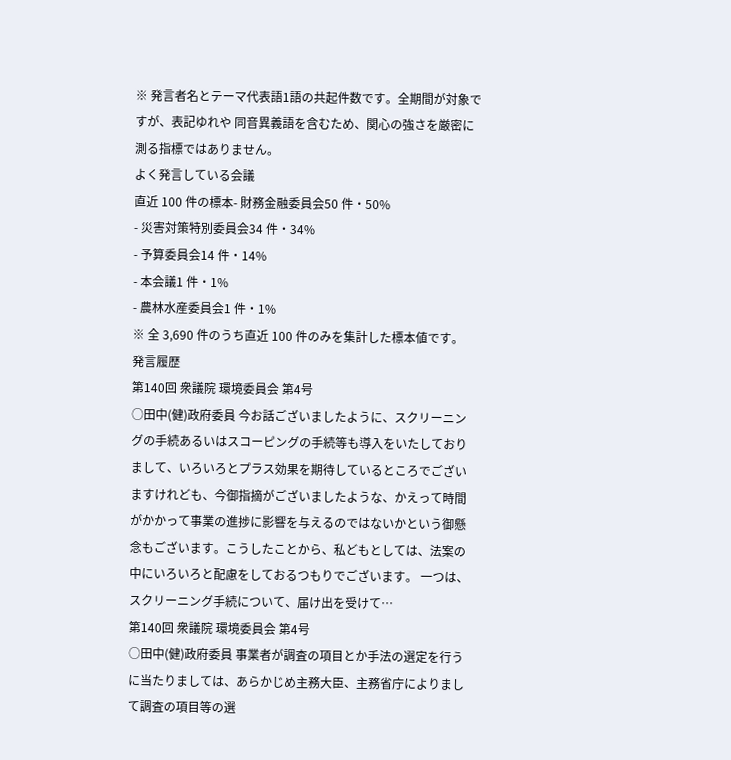※ 発言者名とテーマ代表語1語の共起件数です。全期間が対象ですが、表記ゆれや 同音異義語を含むため、関心の強さを厳密に測る指標ではありません。
よく発言している会議
直近 100 件の標本- 財務金融委員会50 件・50%
- 災害対策特別委員会34 件・34%
- 予算委員会14 件・14%
- 本会議1 件・1%
- 農林水産委員会1 件・1%
※ 全 3,690 件のうち直近 100 件のみを集計した標本値です。
発言履歴
第140回 衆議院 環境委員会 第4号
○田中(健)政府委員 今お話ございましたように、スクリーニングの手続あるいはスコーピングの手続等も導入をいたしておりまして、いろいろとプラス効果を期待しているところでございますけれども、今御指摘がございましたような、かえって時間がかかって事業の進捗に影響を与えるのではないかという御懸念もございます。こうしたことから、私どもとしては、法案の中にいろいろと配慮をしておるつもりでございます。 一つは、スクリーニング手続について、届け出を受けて…
第140回 衆議院 環境委員会 第4号
○田中(健)政府委員 事業者が調査の項目とか手法の選定を行うに当たりましては、あらかじめ主務大臣、主務省庁によりまして調査の項目等の選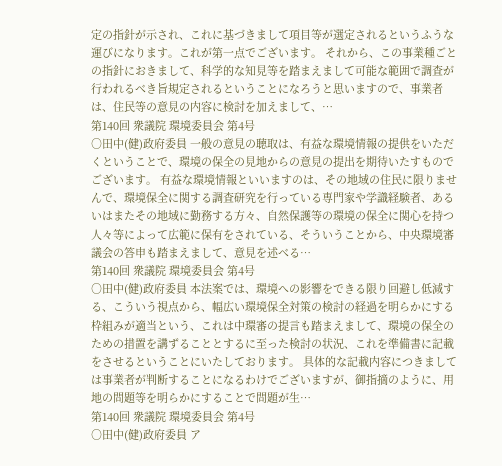定の指針が示され、これに基づきまして項目等が選定されるというふうな運びになります。これが第一点でございます。 それから、この事業種ごとの指針におきまして、科学的な知見等を踏まえまして可能な範囲で調査が行われるべき旨規定されるということになろうと思いますので、事業者は、住民等の意見の内容に検討を加えまして、…
第140回 衆議院 環境委員会 第4号
○田中(健)政府委員 一般の意見の聴取は、有益な環境情報の提供をいただくということで、環境の保全の見地からの意見の提出を期待いたすものでございます。 有益な環境情報といいますのは、その地域の住民に限りませんで、環境保全に関する調査研究を行っている専門家や学識経験者、あるいはまたその地域に勤務する方々、自然保護等の環境の保全に関心を持つ人々等によって広範に保有をされている、そういうことから、中央環境審議会の答申も踏まえまして、意見を述べる…
第140回 衆議院 環境委員会 第4号
○田中(健)政府委員 本法案では、環境への影響をできる限り回避し低減する、こういう視点から、幅広い環境保全対策の検討の経過を明らかにする枠組みが適当という、これは中環審の提言も踏まえまして、環境の保全のための措置を講ずることとするに至った検討の状況、これを準備書に記載をさせるということにいたしております。 具体的な記載内容につきましては事業者が判断することになるわけでございますが、御指摘のように、用地の問題等を明らかにすることで問題が生…
第140回 衆議院 環境委員会 第4号
○田中(健)政府委員 ア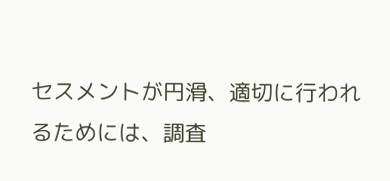セスメントが円滑、適切に行われるためには、調査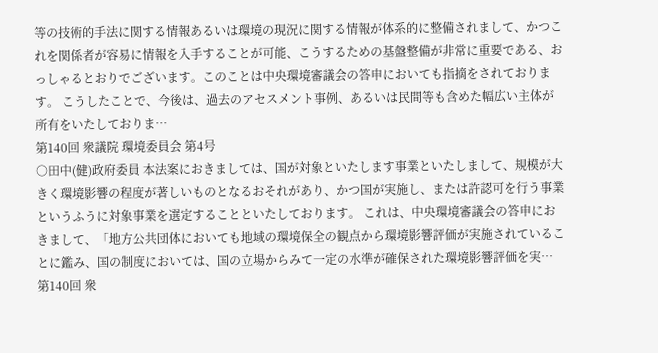等の技術的手法に関する情報あるいは環境の現況に関する情報が体系的に整備されまして、かつこれを関係者が容易に情報を入手することが可能、こうするための基盤整備が非常に重要である、おっしゃるとおりでございます。このことは中央環境審議会の答申においても指摘をされております。 こうしたことで、今後は、過去のアセスメント事例、あるいは民間等も含めた幅広い主体が所有をいたしておりま…
第140回 衆議院 環境委員会 第4号
○田中(健)政府委員 本法案におきましては、国が対象といたします事業といたしまして、規模が大きく環境影響の程度が著しいものとなるおそれがあり、かつ国が実施し、または許認可を行う事業というふうに対象事業を選定することといたしております。 これは、中央環境審議会の答申におきまして、「地方公共団体においても地域の環境保全の観点から環境影響評価が実施されていることに鑑み、国の制度においては、国の立場からみて一定の水準が確保された環境影響評価を実…
第140回 衆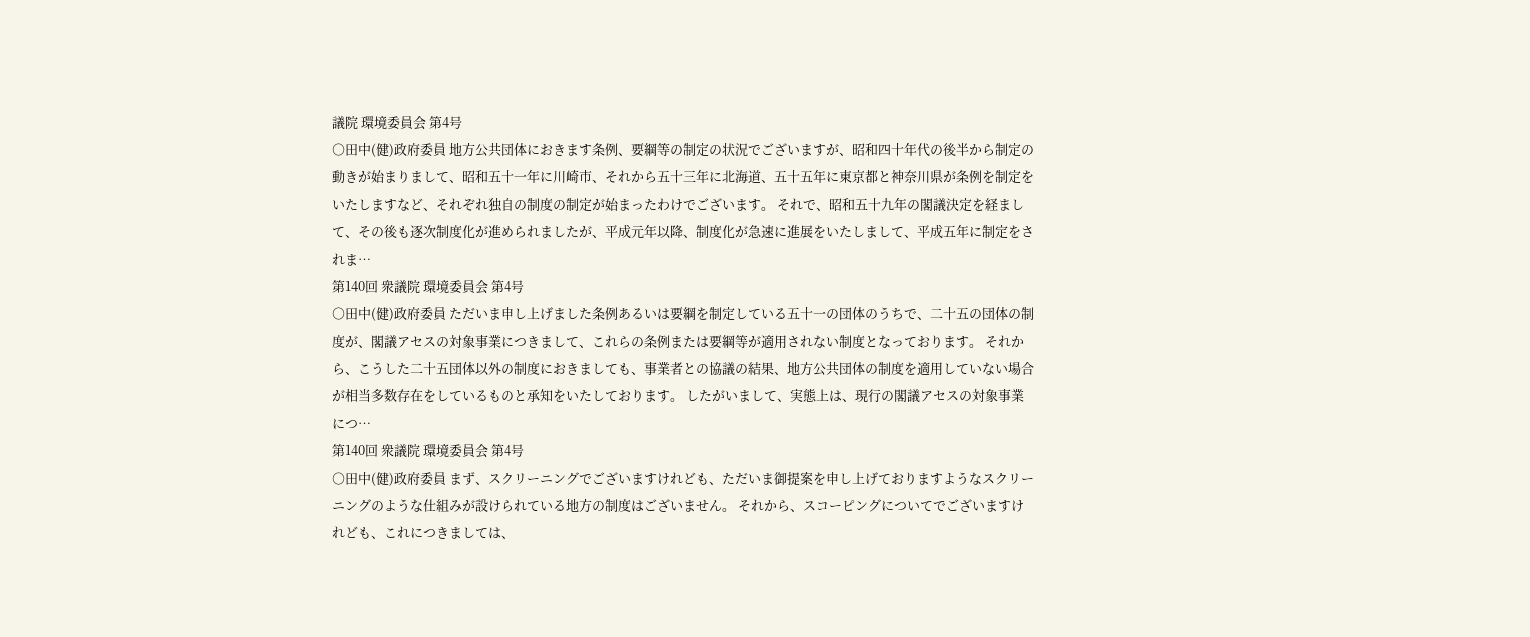議院 環境委員会 第4号
○田中(健)政府委員 地方公共団体におきます条例、要綱等の制定の状況でございますが、昭和四十年代の後半から制定の動きが始まりまして、昭和五十一年に川崎市、それから五十三年に北海道、五十五年に東京都と神奈川県が条例を制定をいたしますなど、それぞれ独自の制度の制定が始まったわけでございます。 それで、昭和五十九年の閣議決定を経まして、その後も逐次制度化が進められましたが、平成元年以降、制度化が急速に進展をいたしまして、平成五年に制定をされま…
第140回 衆議院 環境委員会 第4号
○田中(健)政府委員 ただいま申し上げました条例あるいは要綱を制定している五十一の団体のうちで、二十五の団体の制度が、閣議アセスの対象事業につきまして、これらの条例または要綱等が適用されない制度となっております。 それから、こうした二十五団体以外の制度におきましても、事業者との協議の結果、地方公共団体の制度を適用していない場合が相当多数存在をしているものと承知をいたしております。 したがいまして、実態上は、現行の閣議アセスの対象事業につ…
第140回 衆議院 環境委員会 第4号
○田中(健)政府委員 まず、スクリーニングでございますけれども、ただいま御提案を申し上げておりますようなスクリーニングのような仕組みが設けられている地方の制度はございません。 それから、スコーピングについてでございますけれども、これにつきましては、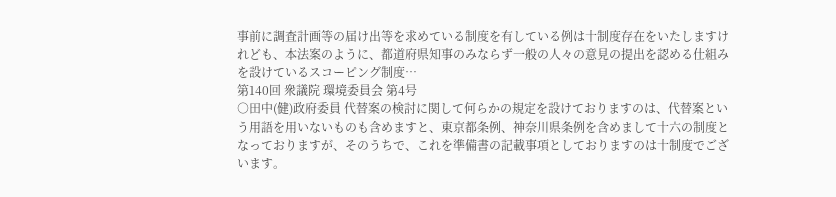事前に調査計画等の届け出等を求めている制度を有している例は十制度存在をいたしますけれども、本法案のように、都道府県知事のみならず一般の人々の意見の提出を認める仕組みを設けているスコーピング制度…
第140回 衆議院 環境委員会 第4号
○田中(健)政府委員 代替案の検討に関して何らかの規定を設けておりますのは、代替案という用語を用いないものも含めますと、東京都条例、神奈川県条例を含めまして十六の制度となっておりますが、そのうちで、これを準備書の記載事項としておりますのは十制度でございます。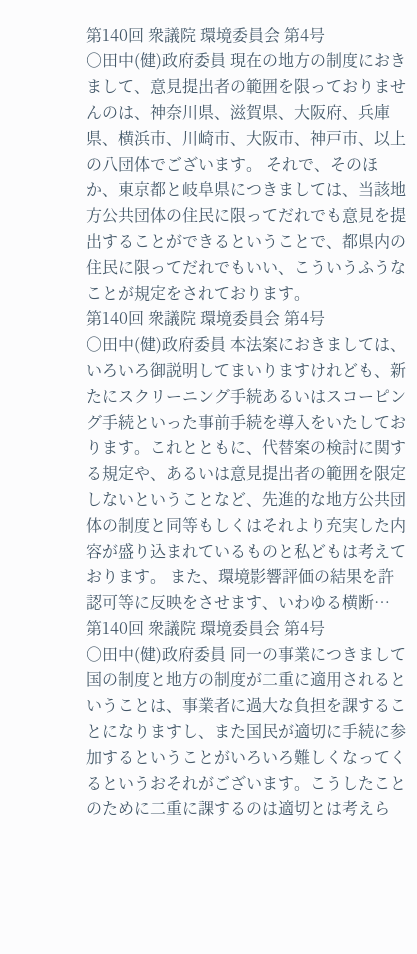第140回 衆議院 環境委員会 第4号
○田中(健)政府委員 現在の地方の制度におきまして、意見提出者の範囲を限っておりませんのは、神奈川県、滋賀県、大阪府、兵庫県、横浜市、川崎市、大阪市、神戸市、以上の八団体でございます。 それで、そのほか、東京都と岐阜県につきましては、当該地方公共団体の住民に限ってだれでも意見を提出することができるということで、都県内の住民に限ってだれでもいい、こういうふうなことが規定をされております。
第140回 衆議院 環境委員会 第4号
○田中(健)政府委員 本法案におきましては、いろいろ御説明してまいりますけれども、新たにスクリーニング手続あるいはスコーピング手続といった事前手続を導入をいたしております。これとともに、代替案の検討に関する規定や、あるいは意見提出者の範囲を限定しないということなど、先進的な地方公共団体の制度と同等もしくはそれより充実した内容が盛り込まれているものと私どもは考えております。 また、環境影響評価の結果を許認可等に反映をさせます、いわゆる横断…
第140回 衆議院 環境委員会 第4号
○田中(健)政府委員 同一の事業につきまして国の制度と地方の制度が二重に適用されるということは、事業者に過大な負担を課することになりますし、また国民が適切に手続に参加するということがいろいろ難しくなってくるというおそれがございます。こうしたことのために二重に課するのは適切とは考えら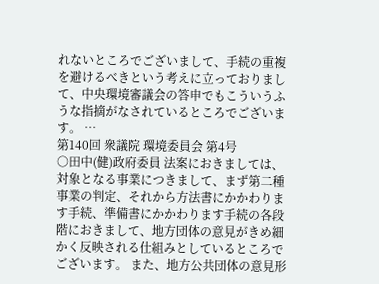れないところでございまして、手続の重複を避けるべきという考えに立っておりまして、中央環境審議会の答申でもこういうふうな指摘がなされているところでございます。 …
第140回 衆議院 環境委員会 第4号
○田中(健)政府委員 法案におきましては、対象となる事業につきまして、まず第二種事業の判定、それから方法書にかかわります手続、準備書にかかわります手続の各段階におきまして、地方団体の意見がきめ細かく反映される仕組みとしているところでございます。 また、地方公共団体の意見形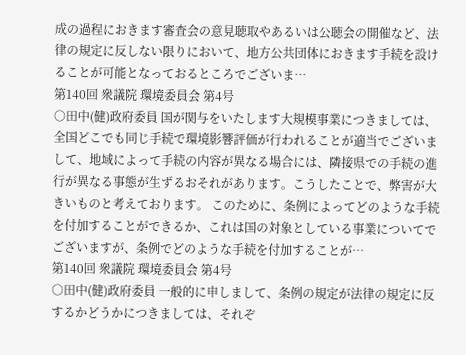成の過程におきます審査会の意見聴取やあるいは公聴会の開催など、法律の規定に反しない限りにおいて、地方公共団体におきます手続を設けることが可能となっておるところでございま…
第140回 衆議院 環境委員会 第4号
○田中(健)政府委員 国が関与をいたします大規模事業につきましては、全国どこでも同じ手続で環境影響評価が行われることが適当でございまして、地域によって手続の内容が異なる場合には、隣接県での手続の進行が異なる事態が生ずるおそれがあります。こうしたことで、弊害が大きいものと考えております。 このために、条例によってどのような手続を付加することができるか、これは国の対象としている事業についてでございますが、条例でどのような手続を付加することが…
第140回 衆議院 環境委員会 第4号
○田中(健)政府委員 一般的に申しまして、条例の規定が法律の規定に反するかどうかにつきましては、それぞ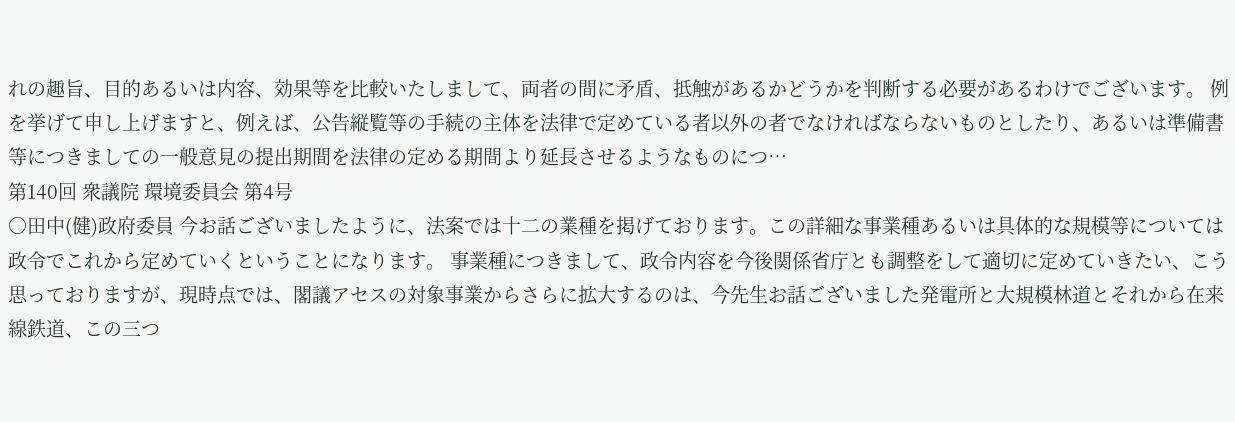れの趣旨、目的あるいは内容、効果等を比較いたしまして、両者の間に矛盾、抵触があるかどうかを判断する必要があるわけでございます。 例を挙げて申し上げますと、例えば、公告縦覧等の手続の主体を法律で定めている者以外の者でなければならないものとしたり、あるいは準備書等につきましての一般意見の提出期間を法律の定める期間より延長させるようなものにつ…
第140回 衆議院 環境委員会 第4号
○田中(健)政府委員 今お話ございましたように、法案では十二の業種を掲げております。この詳細な事業種あるいは具体的な規模等については政令でこれから定めていくということになります。 事業種につきまして、政令内容を今後関係省庁とも調整をして適切に定めていきたい、こう思っておりますが、現時点では、閣議アセスの対象事業からさらに拡大するのは、今先生お話ございました発電所と大規模林道とそれから在来線鉄道、この三つ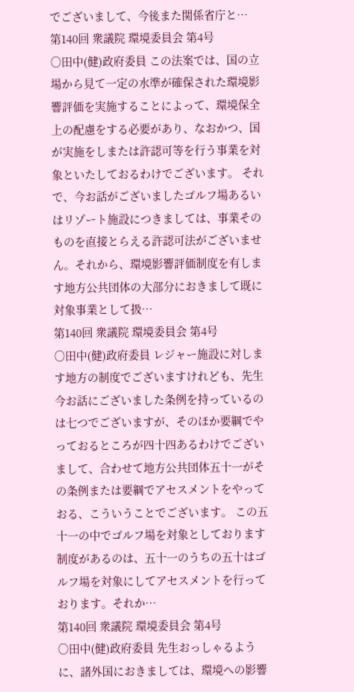でございまして、今後また関係省庁と…
第140回 衆議院 環境委員会 第4号
○田中(健)政府委員 この法案では、国の立場から見て一定の水準が確保された環境影響評価を実施することによって、環境保全上の配慮をする必要があり、なおかつ、国が実施をしまたは許認可等を行う事業を対象といたしておるわけでございます。 それで、今お話がございましたゴルフ場あるいはリゾート施設につきましては、事業そのものを直接とらえる許認可法がございません。それから、環境影響評価制度を有します地方公共団体の大部分におきまして既に対象事業として扱…
第140回 衆議院 環境委員会 第4号
○田中(健)政府委員 レジャー施設に対します地方の制度でございますけれども、先生今お話にございました条例を持っているのは七つでございますが、そのほか要綱でやっておるところが四十四あるわけでございまして、合わせて地方公共団体五十一がその条例または要綱でアセスメントをやっておる、こういうことでございます。 この五十一の中でゴルフ場を対象としております制度があるのは、五十一のうちの五十はゴルフ場を対象にしてアセスメントを行っております。それか…
第140回 衆議院 環境委員会 第4号
○田中(健)政府委員 先生おっしゃるように、諸外国におきましては、環境への影響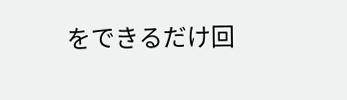をできるだけ回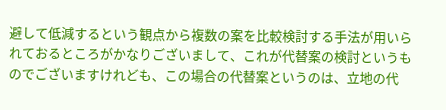避して低減するという観点から複数の案を比較検討する手法が用いられておるところがかなりございまして、これが代替案の検討というものでございますけれども、この場合の代替案というのは、立地の代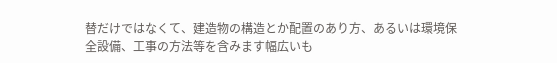替だけではなくて、建造物の構造とか配置のあり方、あるいは環境保全設備、工事の方法等を含みます幅広いも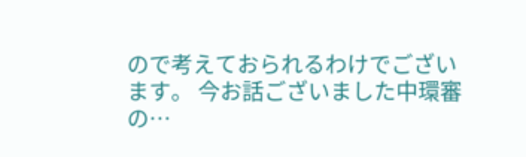ので考えておられるわけでございます。 今お話ございました中環審の…